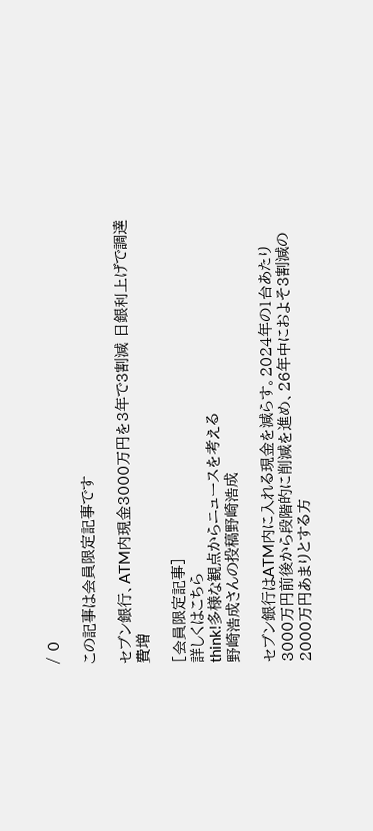/ 0

この記事は会員限定記事です

セブン銀行、ATM内現金3000万円を3年で3割減 日銀利上げで調達費増

[会員限定記事]
詳しくはこちら
think!多様な観点からニュースを考える
野崎浩成さんの投稿野崎浩成

セブン銀行はATM内に入れる現金を減らす。2024年の1台あたり3000万円前後から段階的に削減を進め、26年中におよそ3割減の2000万円あまりとする方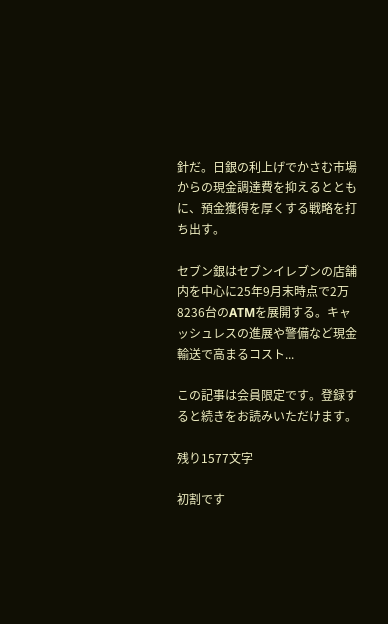針だ。日銀の利上げでかさむ市場からの現金調達費を抑えるとともに、預金獲得を厚くする戦略を打ち出す。

セブン銀はセブンイレブンの店舗内を中心に25年9月末時点で2万8236台のATMを展開する。キャッシュレスの進展や警備など現金輸送で高まるコスト...

この記事は会員限定です。登録すると続きをお読みいただけます。

残り1577文字

初割です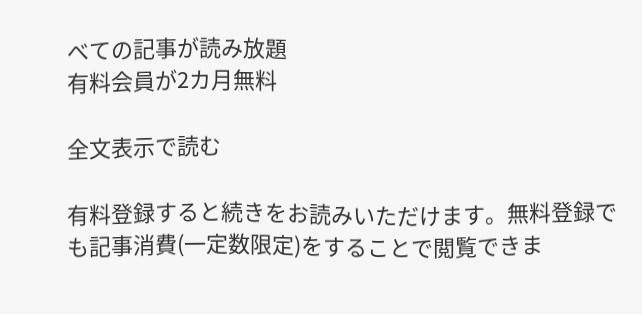べての記事が読み放題
有料会員が2カ月無料

全文表示で読む

有料登録すると続きをお読みいただけます。無料登録でも記事消費(一定数限定)をすることで閲覧できま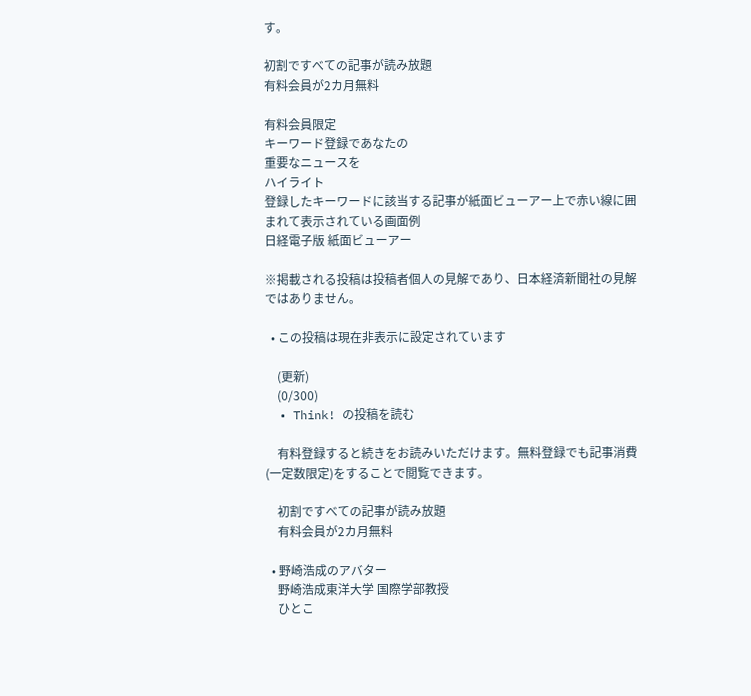す。

初割ですべての記事が読み放題
有料会員が2カ月無料

有料会員限定
キーワード登録であなたの
重要なニュースを
ハイライト
登録したキーワードに該当する記事が紙面ビューアー上で赤い線に囲まれて表示されている画面例
日経電子版 紙面ビューアー

※掲載される投稿は投稿者個人の見解であり、日本経済新聞社の見解ではありません。

  • この投稿は現在非表示に設定されています

    (更新)
    (0/300)
  • Think! の投稿を読む

    有料登録すると続きをお読みいただけます。無料登録でも記事消費(一定数限定)をすることで閲覧できます。

    初割ですべての記事が読み放題
    有料会員が2カ月無料

  • 野崎浩成のアバター
    野崎浩成東洋大学 国際学部教授
    ひとこ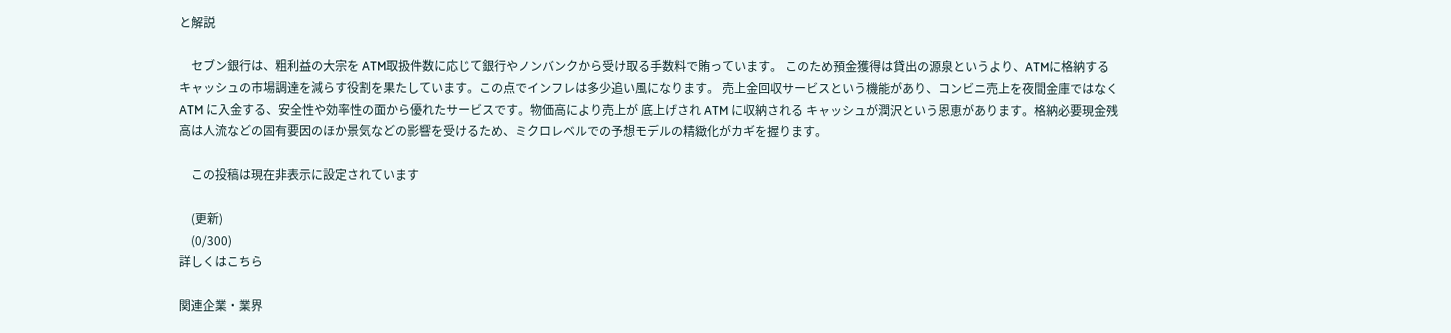と解説

    セブン銀行は、粗利益の大宗を ATM取扱件数に応じて銀行やノンバンクから受け取る手数料で賄っています。 このため預金獲得は貸出の源泉というより、ATMに格納するキャッシュの市場調達を減らす役割を果たしています。この点でインフレは多少追い風になります。 売上金回収サービスという機能があり、コンビニ売上を夜間金庫ではなく ATM に入金する、安全性や効率性の面から優れたサービスです。物価高により売上が 底上げされ ATM に収納される キャッシュが潤沢という恩恵があります。格納必要現金残高は人流などの固有要因のほか景気などの影響を受けるため、ミクロレベルでの予想モデルの精緻化がカギを握ります。

    この投稿は現在非表示に設定されています

    (更新)
    (0/300)
詳しくはこちら

関連企業・業界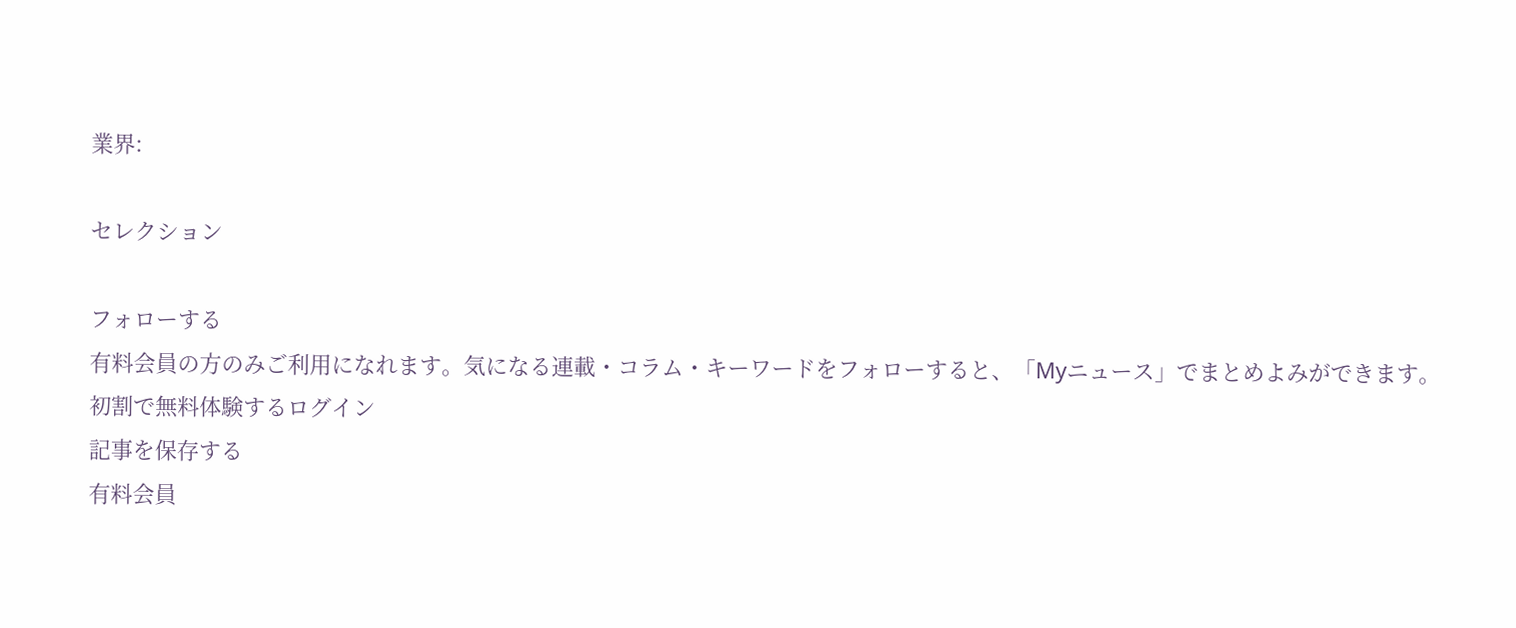業界:

セレクション

フォローする
有料会員の方のみご利用になれます。気になる連載・コラム・キーワードをフォローすると、「Myニュース」でまとめよみができます。
初割で無料体験するログイン
記事を保存する
有料会員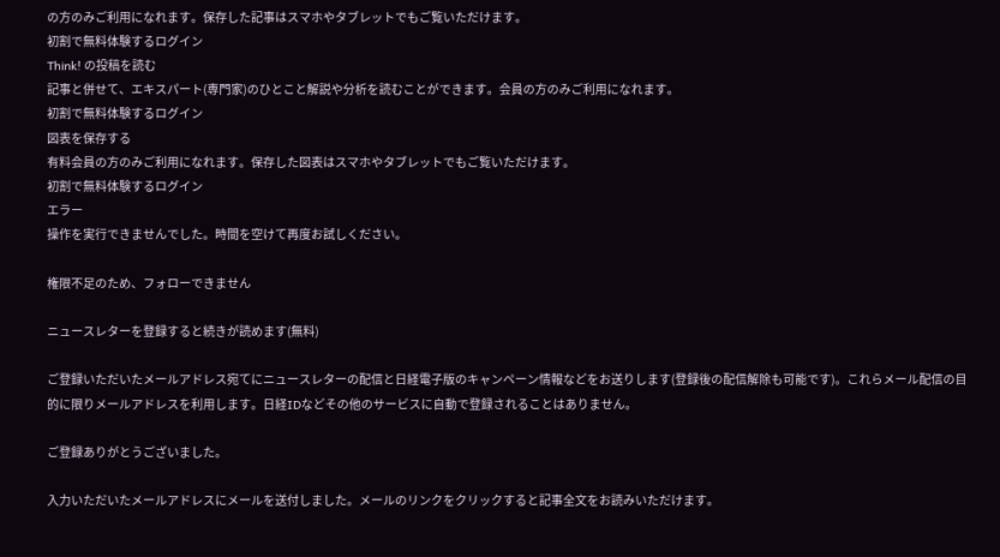の方のみご利用になれます。保存した記事はスマホやタブレットでもご覧いただけます。
初割で無料体験するログイン
Think! の投稿を読む
記事と併せて、エキスパート(専門家)のひとこと解説や分析を読むことができます。会員の方のみご利用になれます。
初割で無料体験するログイン
図表を保存する
有料会員の方のみご利用になれます。保存した図表はスマホやタブレットでもご覧いただけます。
初割で無料体験するログイン
エラー
操作を実行できませんでした。時間を空けて再度お試しください。

権限不足のため、フォローできません

ニュースレターを登録すると続きが読めます(無料)

ご登録いただいたメールアドレス宛てにニュースレターの配信と日経電子版のキャンペーン情報などをお送りします(登録後の配信解除も可能です)。これらメール配信の目的に限りメールアドレスを利用します。日経IDなどその他のサービスに自動で登録されることはありません。

ご登録ありがとうございました。

入力いただいたメールアドレスにメールを送付しました。メールのリンクをクリックすると記事全文をお読みいただけます。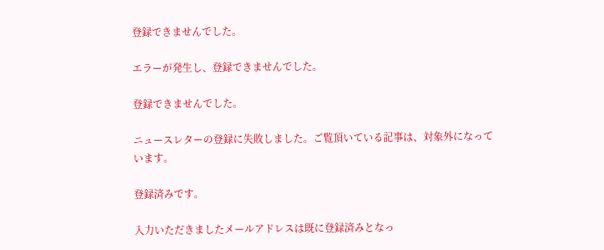登録できませんでした。

エラーが発生し、登録できませんでした。

登録できませんでした。

ニュースレターの登録に失敗しました。ご覧頂いている記事は、対象外になっています。

登録済みです。

入力いただきましたメールアドレスは既に登録済みとなっ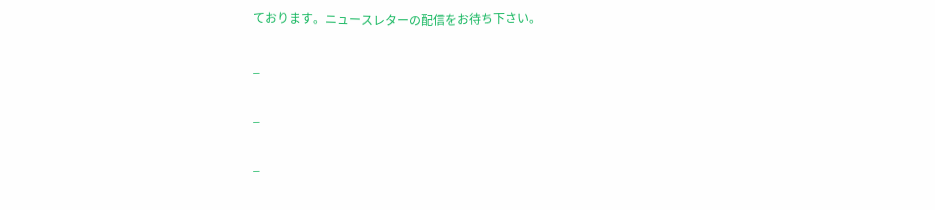ております。ニュースレターの配信をお待ち下さい。

_

_

_